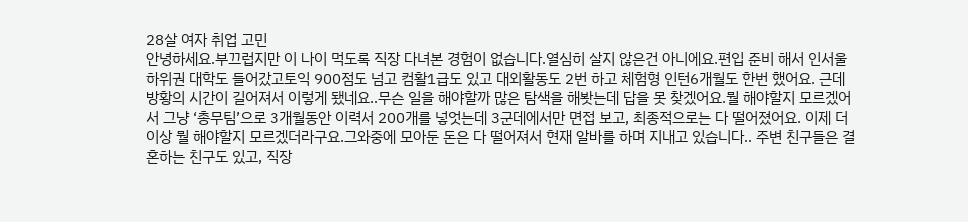28살 여자 취업 고민
안녕하세요.부끄럽지만 이 나이 먹도록 직장 다녀본 경험이 없습니다.열심히 살지 않은건 아니에요.편입 준비 해서 인서울 하위권 대학도 들어갔고토익 900점도 넘고 컴활1급도 있고 대외활동도 2번 하고 체험형 인턴6개월도 한번 했어요. 근데 방황의 시간이 길어져서 이렇게 됐네요..무슨 일을 해야할까 많은 탐색을 해봣는데 답을 못 찾겠어요.뭘 해야할지 모르겠어서 그냥 ‘총무팀’으로 3개월동안 이력서 200개를 넣엇는데 3군데에서만 면접 보고, 최종적으로는 다 떨어졌어요. 이제 더이상 뭘 해야할지 모르겠더라구요.그와중에 모아둔 돈은 다 떨어져서 현재 알바를 하며 지내고 있습니다.. 주변 친구들은 결혼하는 친구도 있고, 직장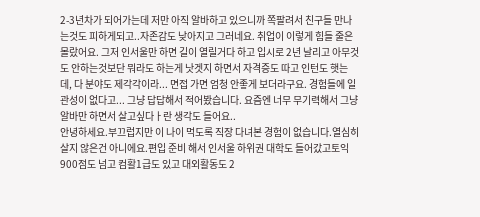2-3년차가 되어가는데 저만 아직 알바하고 있으니까 쪽팔려서 친구들 만나는것도 피하게되고..자존감도 낮아지고 그러네요. 취업이 이렇게 힘들 줄은 몰랐어요. 그저 인서울만 하면 길이 열릴거다 하고 입시로 2년 날리고 아무것도 안하는것보단 뭐라도 하는게 낫겟지 하면서 자격증도 따고 인턴도 햇는데, 다 분야도 제각각이라... 면접 가면 엄청 안좋게 보더라구요. 경험들에 일관성이 없다고... 그냥 답답해서 적어봤습니다. 요즘엔 너무 무기력해서 그냥 알바만 하면서 살고싶다ㅏ란 생각도 들어요..
안녕하세요.부끄럽지만 이 나이 먹도록 직장 다녀본 경험이 없습니다.열심히 살지 않은건 아니에요.편입 준비 해서 인서울 하위권 대학도 들어갔고토익 900점도 넘고 컴활1급도 있고 대외활동도 2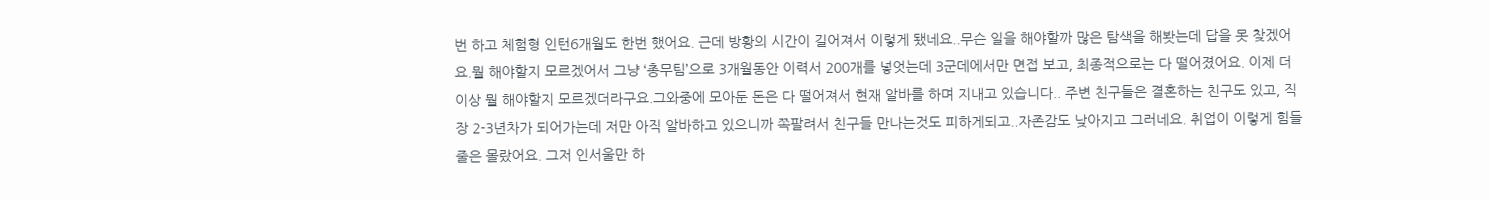번 하고 체험형 인턴6개월도 한번 했어요. 근데 방황의 시간이 길어져서 이렇게 됐네요..무슨 일을 해야할까 많은 탐색을 해봣는데 답을 못 찾겠어요.뭘 해야할지 모르겠어서 그냥 ‘총무팀’으로 3개월동안 이력서 200개를 넣엇는데 3군데에서만 면접 보고, 최종적으로는 다 떨어졌어요. 이제 더이상 뭘 해야할지 모르겠더라구요.그와중에 모아둔 돈은 다 떨어져서 현재 알바를 하며 지내고 있습니다.. 주변 친구들은 결혼하는 친구도 있고, 직장 2-3년차가 되어가는데 저만 아직 알바하고 있으니까 쪽팔려서 친구들 만나는것도 피하게되고..자존감도 낮아지고 그러네요. 취업이 이렇게 힘들 줄은 몰랐어요. 그저 인서울만 하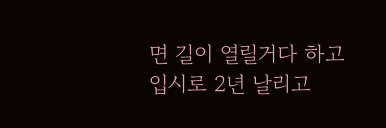면 길이 열릴거다 하고 입시로 2년 날리고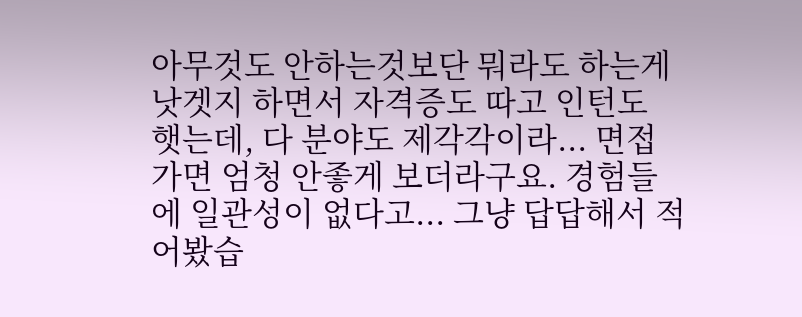아무것도 안하는것보단 뭐라도 하는게 낫겟지 하면서 자격증도 따고 인턴도 햇는데, 다 분야도 제각각이라... 면접 가면 엄청 안좋게 보더라구요. 경험들에 일관성이 없다고... 그냥 답답해서 적어봤습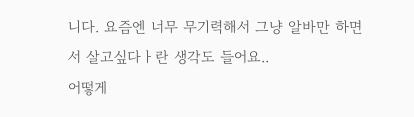니다. 요즘엔 너무 무기력해서 그냥 알바만 하면서 살고싶다ㅏ란 생각도 들어요..
어떻게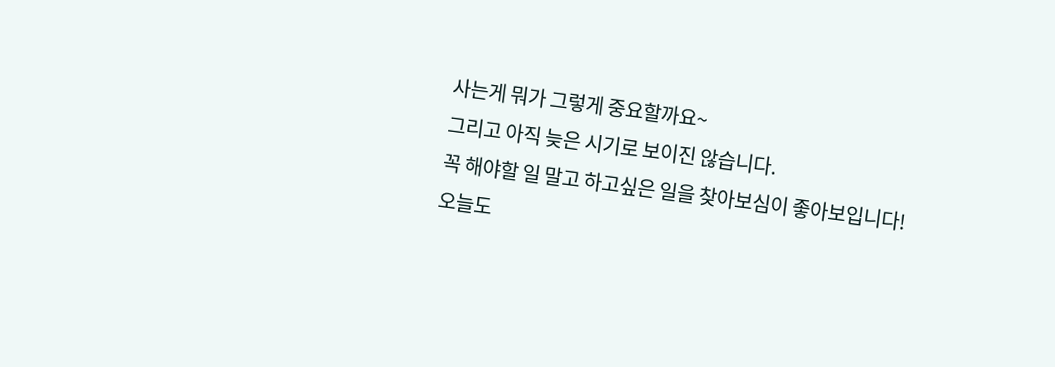사는게 뭐가 그렇게 중요할까요~
그리고 아직 늦은 시기로 보이진 않습니다.
꼭 해야할 일 말고 하고싶은 일을 찾아보심이 좋아보입니다!
오늘도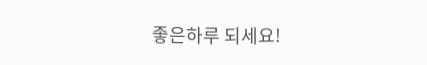좋은하루 되세요!